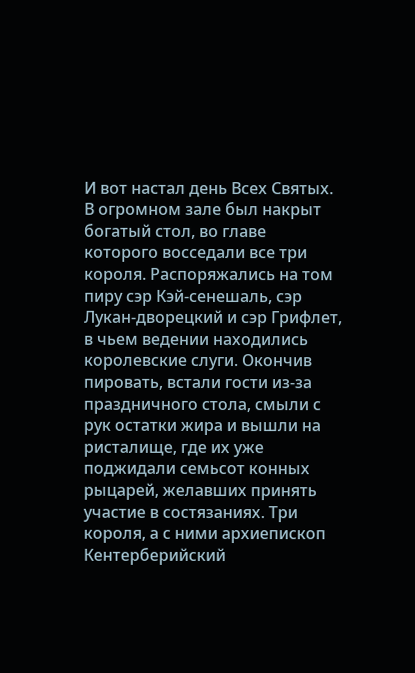И вот настал день Всех Святых. В огромном зале был накрыт богатый стол, во главе которого восседали все три короля. Распоряжались на том пиру сэр Кэй-сенешаль, сэр Лукан-дворецкий и сэр Грифлет, в чьем ведении находились королевские слуги. Окончив пировать, встали гости из-за праздничного стола, смыли с рук остатки жира и вышли на ристалище, где их уже поджидали семьсот конных рыцарей, желавших принять участие в состязаниях. Три короля, а с ними архиепископ Кентерберийский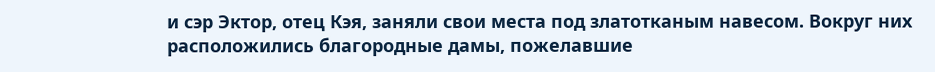и сэр Эктор, отец Кэя, заняли свои места под златотканым навесом. Вокруг них расположились благородные дамы, пожелавшие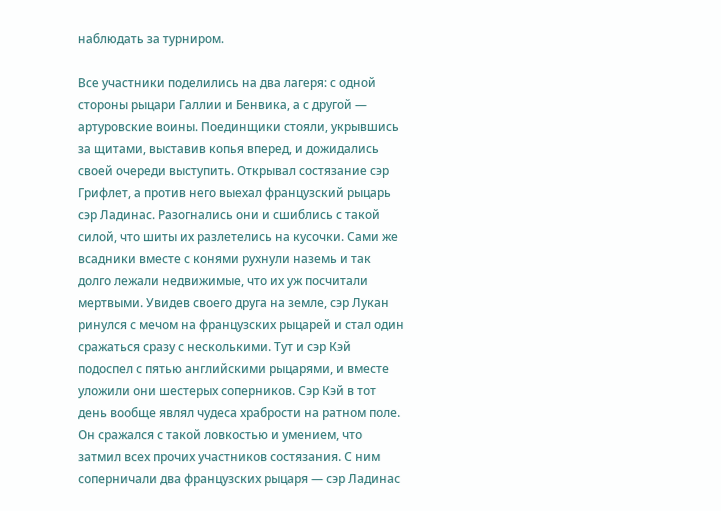наблюдать за турниром.

Все участники поделились на два лагеря: с одной стороны рыцари Галлии и Бенвика, а с другой — артуровские воины. Поединщики стояли, укрывшись за щитами, выставив копья вперед, и дожидались своей очереди выступить. Открывал состязание сэр Грифлет, а против него выехал французский рыцарь сэр Ладинас. Разогнались они и сшиблись с такой силой, что шиты их разлетелись на кусочки. Сами же всадники вместе с конями рухнули наземь и так долго лежали недвижимые, что их уж посчитали мертвыми. Увидев своего друга на земле, сэр Лукан ринулся с мечом на французских рыцарей и стал один сражаться сразу с несколькими. Тут и сэр Кэй подоспел с пятью английскими рыцарями, и вместе уложили они шестерых соперников. Сэр Кэй в тот день вообще являл чудеса храбрости на ратном поле. Он сражался с такой ловкостью и умением, что затмил всех прочих участников состязания. С ним соперничали два французских рыцаря — сэр Ладинас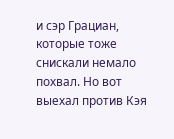и сэр Грациан, которые тоже снискали немало похвал. Но вот выехал против Кэя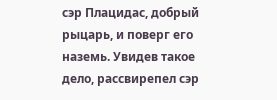сэр Плацидас, добрый рыцарь, и поверг его наземь. Увидев такое дело, рассвирепел сэр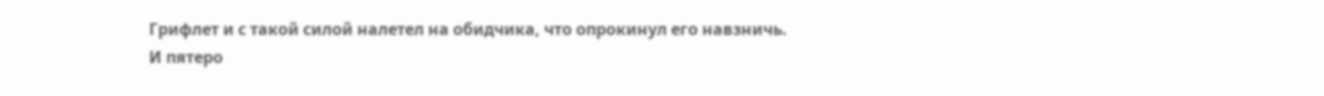Грифлет и с такой силой налетел на обидчика, что опрокинул его навзничь. И пятеро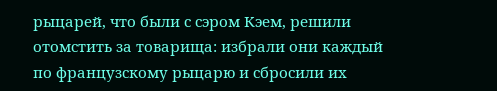рыцарей, что были с сэром Кэем, решили отомстить за товарища: избрали они каждый по французскому рыцарю и сбросили их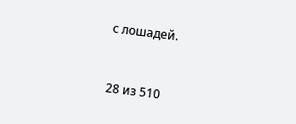с лошадей.



28 из 510